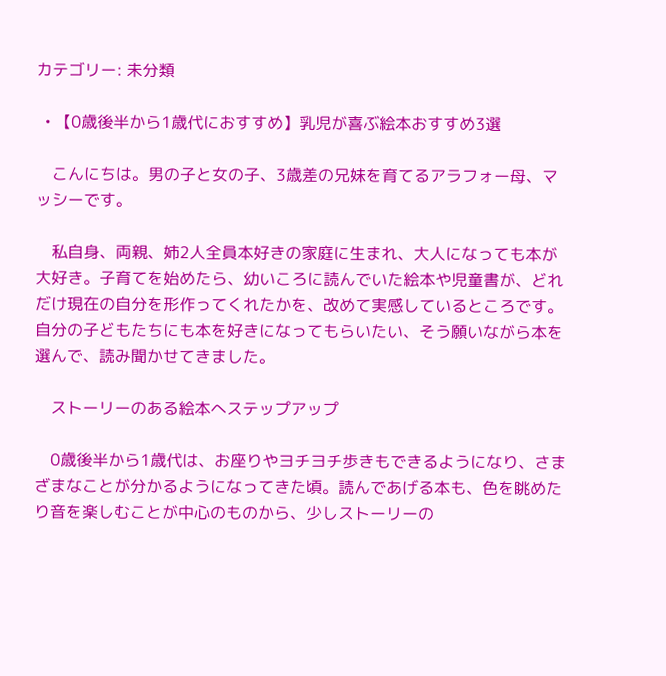カテゴリー: 未分類

  • 【0歳後半から1歳代におすすめ】乳児が喜ぶ絵本おすすめ3選

    こんにちは。男の子と女の子、3歳差の兄妹を育てるアラフォー母、マッシーです。

    私自身、両親、姉2人全員本好きの家庭に生まれ、大人になっても本が大好き。子育てを始めたら、幼いころに読んでいた絵本や児童書が、どれだけ現在の自分を形作ってくれたかを、改めて実感しているところです。自分の子どもたちにも本を好きになってもらいたい、そう願いながら本を選んで、読み聞かせてきました。

    ストーリーのある絵本へステップアップ

    0歳後半から1歳代は、お座りやヨチヨチ歩きもできるようになり、さまざまなことが分かるようになってきた頃。読んであげる本も、色を眺めたり音を楽しむことが中心のものから、少しストーリーの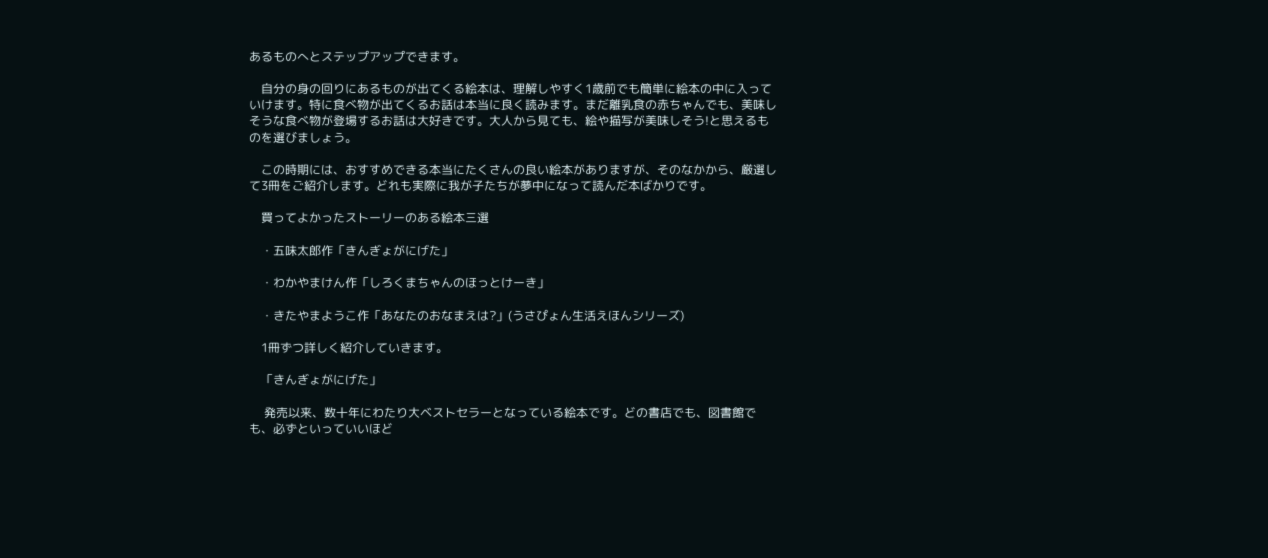あるものへとステップアップできます。

    自分の身の回りにあるものが出てくる絵本は、理解しやすく1歳前でも簡単に絵本の中に入っていけます。特に食べ物が出てくるお話は本当に良く読みます。まだ離乳食の赤ちゃんでも、美味しそうな食べ物が登場するお話は大好きです。大人から見ても、絵や描写が美味しそう!と思えるものを選びましょう。

    この時期には、おすすめできる本当にたくさんの良い絵本がありますが、そのなかから、厳選して3冊をご紹介します。どれも実際に我が子たちが夢中になって読んだ本ばかりです。

    買ってよかったストーリーのある絵本三選

    ・五味太郎作「きんぎょがにげた」

    ・わかやまけん作「しろくまちゃんのほっとけーき」

    ・きたやまようこ作「あなたのおなまえは?」(うさぴょん生活えほんシリーズ)

    1冊ずつ詳しく紹介していきます。

    「きんぎょがにげた」

     発売以来、数十年にわたり大ベストセラーとなっている絵本です。どの書店でも、図書館でも、必ずといっていいほど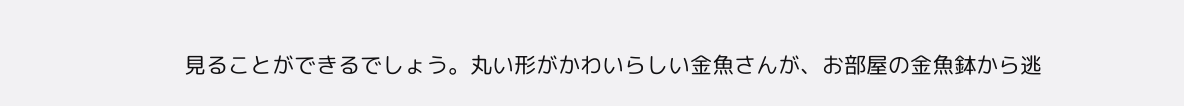見ることができるでしょう。丸い形がかわいらしい金魚さんが、お部屋の金魚鉢から逃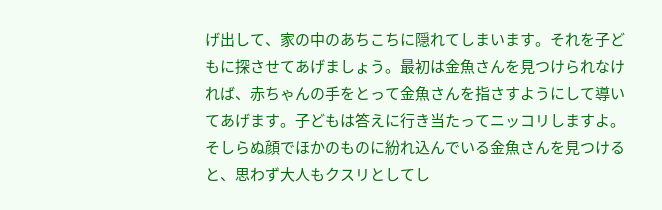げ出して、家の中のあちこちに隠れてしまいます。それを子どもに探させてあげましょう。最初は金魚さんを見つけられなければ、赤ちゃんの手をとって金魚さんを指さすようにして導いてあげます。子どもは答えに行き当たってニッコリしますよ。そしらぬ顔でほかのものに紛れ込んでいる金魚さんを見つけると、思わず大人もクスリとしてし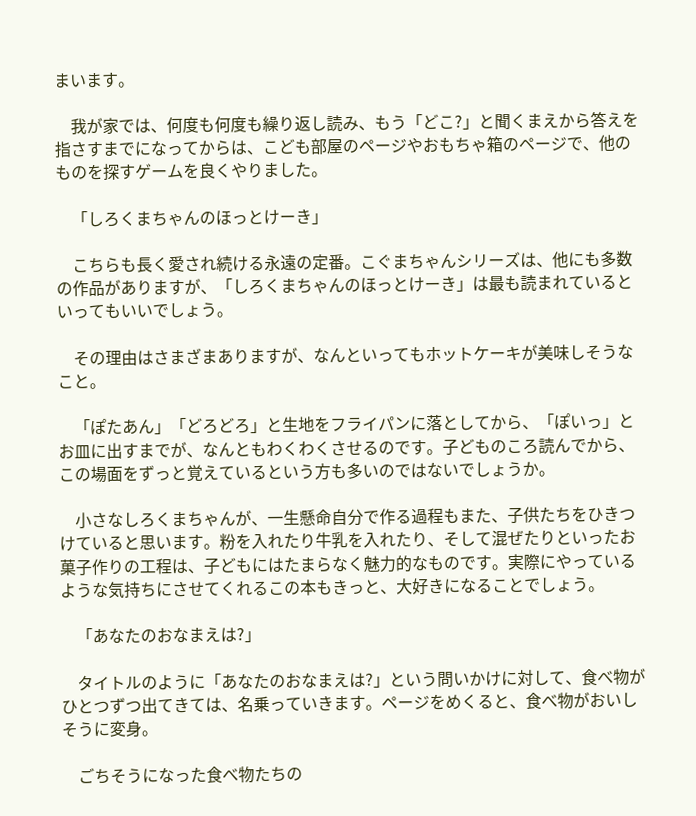まいます。

    我が家では、何度も何度も繰り返し読み、もう「どこ?」と聞くまえから答えを指さすまでになってからは、こども部屋のページやおもちゃ箱のページで、他のものを探すゲームを良くやりました。

    「しろくまちゃんのほっとけーき」

    こちらも長く愛され続ける永遠の定番。こぐまちゃんシリーズは、他にも多数の作品がありますが、「しろくまちゃんのほっとけーき」は最も読まれているといってもいいでしょう。

    その理由はさまざまありますが、なんといってもホットケーキが美味しそうなこと。

    「ぽたあん」「どろどろ」と生地をフライパンに落としてから、「ぽいっ」とお皿に出すまでが、なんともわくわくさせるのです。子どものころ読んでから、この場面をずっと覚えているという方も多いのではないでしょうか。

    小さなしろくまちゃんが、一生懸命自分で作る過程もまた、子供たちをひきつけていると思います。粉を入れたり牛乳を入れたり、そして混ぜたりといったお菓子作りの工程は、子どもにはたまらなく魅力的なものです。実際にやっているような気持ちにさせてくれるこの本もきっと、大好きになることでしょう。

    「あなたのおなまえは?」

    タイトルのように「あなたのおなまえは?」という問いかけに対して、食べ物がひとつずつ出てきては、名乗っていきます。ページをめくると、食べ物がおいしそうに変身。

    ごちそうになった食べ物たちの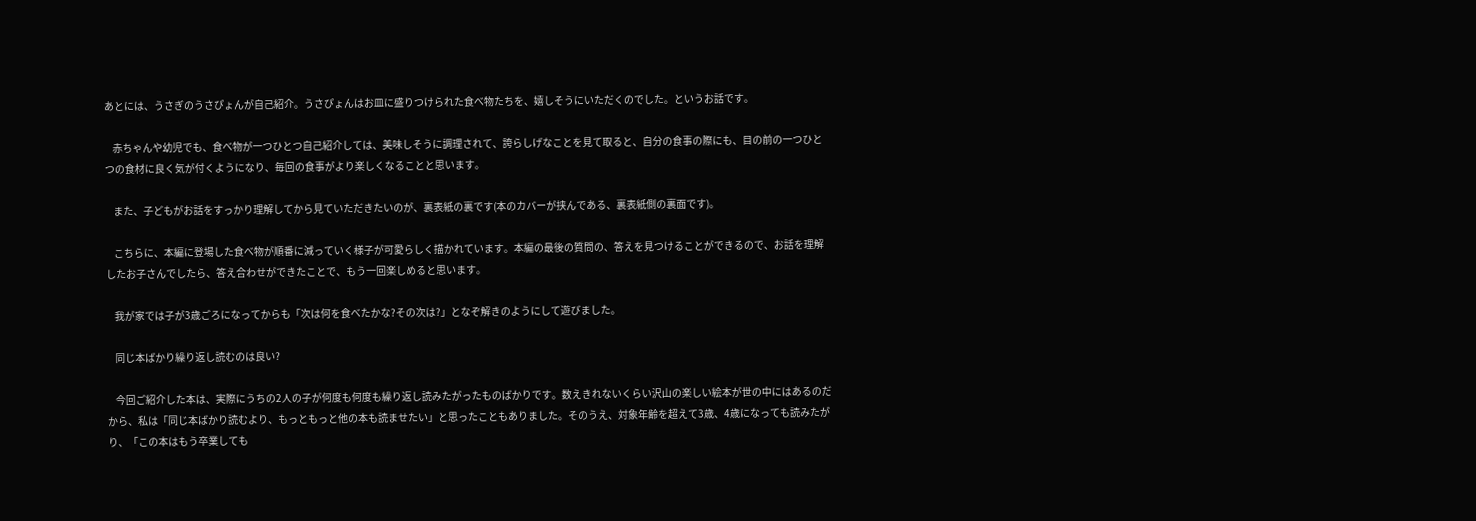あとには、うさぎのうさぴょんが自己紹介。うさぴょんはお皿に盛りつけられた食べ物たちを、嬉しそうにいただくのでした。というお話です。

    赤ちゃんや幼児でも、食べ物が一つひとつ自己紹介しては、美味しそうに調理されて、誇らしげなことを見て取ると、自分の食事の際にも、目の前の一つひとつの食材に良く気が付くようになり、毎回の食事がより楽しくなることと思います。

    また、子どもがお話をすっかり理解してから見ていただきたいのが、裏表紙の裏です(本のカバーが挟んである、裏表紙側の裏面です)。

    こちらに、本編に登場した食べ物が順番に減っていく様子が可愛らしく描かれています。本編の最後の質問の、答えを見つけることができるので、お話を理解したお子さんでしたら、答え合わせができたことで、もう一回楽しめると思います。

    我が家では子が3歳ごろになってからも「次は何を食べたかな?その次は?」となぞ解きのようにして遊びました。

    同じ本ばかり繰り返し読むのは良い?

    今回ご紹介した本は、実際にうちの2人の子が何度も何度も繰り返し読みたがったものばかりです。数えきれないくらい沢山の楽しい絵本が世の中にはあるのだから、私は「同じ本ばかり読むより、もっともっと他の本も読ませたい」と思ったこともありました。そのうえ、対象年齢を超えて3歳、4歳になっても読みたがり、「この本はもう卒業しても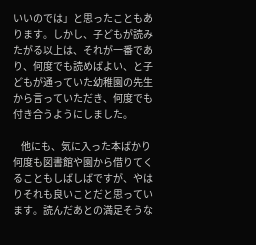いいのでは」と思ったこともあります。しかし、子どもが読みたがる以上は、それが一番であり、何度でも読めばよい、と子どもが通っていた幼稚園の先生から言っていただき、何度でも付き合うようにしました。

    他にも、気に入った本ばかり何度も図書館や園から借りてくることもしばしばですが、やはりそれも良いことだと思っています。読んだあとの満足そうな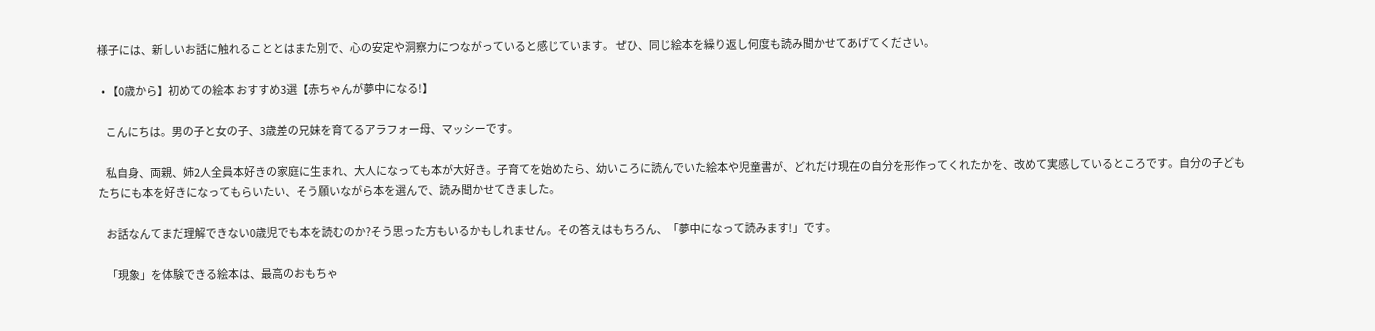様子には、新しいお話に触れることとはまた別で、心の安定や洞察力につながっていると感じています。 ぜひ、同じ絵本を繰り返し何度も読み聞かせてあげてください。

  • 【0歳から】初めての絵本 おすすめ3選【赤ちゃんが夢中になる!】

    こんにちは。男の子と女の子、3歳差の兄妹を育てるアラフォー母、マッシーです。

    私自身、両親、姉2人全員本好きの家庭に生まれ、大人になっても本が大好き。子育てを始めたら、幼いころに読んでいた絵本や児童書が、どれだけ現在の自分を形作ってくれたかを、改めて実感しているところです。自分の子どもたちにも本を好きになってもらいたい、そう願いながら本を選んで、読み聞かせてきました。

    お話なんてまだ理解できない0歳児でも本を読むのか?そう思った方もいるかもしれません。その答えはもちろん、「夢中になって読みます!」です。

    「現象」を体験できる絵本は、最高のおもちゃ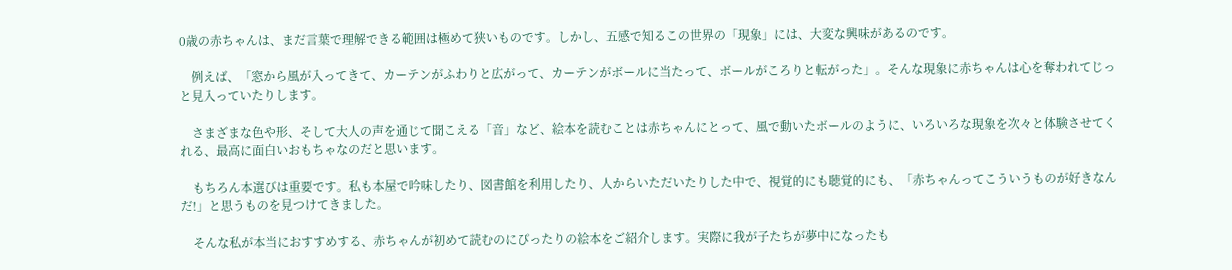0歳の赤ちゃんは、まだ言葉で理解できる範囲は極めて狭いものです。しかし、五感で知るこの世界の「現象」には、大変な興味があるのです。

    例えば、「窓から風が入ってきて、カーテンがふわりと広がって、カーテンがボールに当たって、ボールがころりと転がった」。そんな現象に赤ちゃんは心を奪われてじっと見入っていたりします。

    さまざまな色や形、そして大人の声を通じて聞こえる「音」など、絵本を読むことは赤ちゃんにとって、風で動いたボールのように、いろいろな現象を次々と体験させてくれる、最高に面白いおもちゃなのだと思います。

    もちろん本選びは重要です。私も本屋で吟味したり、図書館を利用したり、人からいただいたりした中で、視覚的にも聴覚的にも、「赤ちゃんってこういうものが好きなんだ!」と思うものを見つけてきました。

    そんな私が本当におすすめする、赤ちゃんが初めて読むのにぴったりの絵本をご紹介します。実際に我が子たちが夢中になったも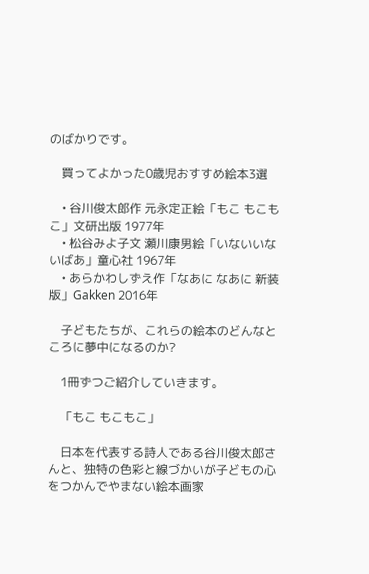のばかりです。

    買ってよかった0歳児おすすめ絵本3選

    • 谷川俊太郎作 元永定正絵「もこ もこもこ」文研出版 1977年
    • 松谷みよ子文 瀬川康男絵「いないいないばあ」童心社 1967年
    • あらかわしずえ作「なあに なあに 新装版」Gakken 2016年

    子どもたちが、これらの絵本のどんなところに夢中になるのか?

    1冊ずつご紹介していきます。

    「もこ もこもこ」

    日本を代表する詩人である谷川俊太郎さんと、独特の色彩と線づかいが子どもの心をつかんでやまない絵本画家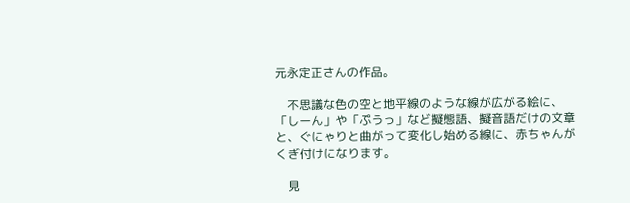元永定正さんの作品。

    不思議な色の空と地平線のような線が広がる絵に、「しーん」や「ぷうっ」など擬態語、擬音語だけの文章と、ぐにゃりと曲がって変化し始める線に、赤ちゃんがくぎ付けになります。

    見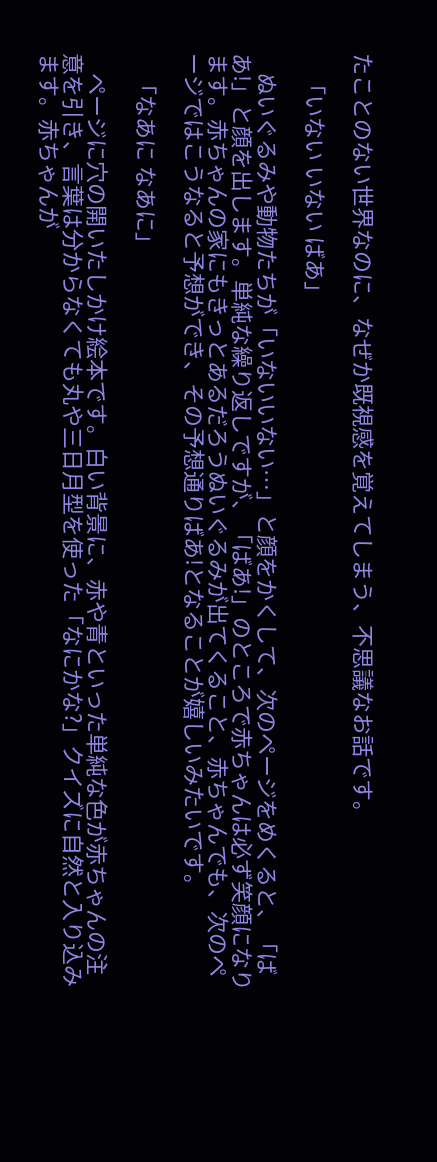たことのない世界なのに、なぜか既視感を覚えてしまう、不思議なお話です。

    「いない いない ばあ」

    ぬいぐるみや動物たちが「いないいない…」と顔をかくして、次のページをめくると、「ばあ!」と顔を出します。単純な繰り返しですが、「ばあ!」のところで赤ちゃんは必ず笑顔になります。赤ちゃんの家にもきっとあるだろうぬいぐるみが出てくること、赤ちゃんでも、次のページではこうなると予想ができ、その予想通りばあ!となることが嬉しいみたいです。

    「なあに なあに」

    ページに穴の開いたしかけ絵本です。白い背景に、赤や青といった単純な色が赤ちゃんの注意を引き、言葉は分からなくても丸や三日月型を使った「なにかな?」クイズに自然と入り込みます。赤ちゃんが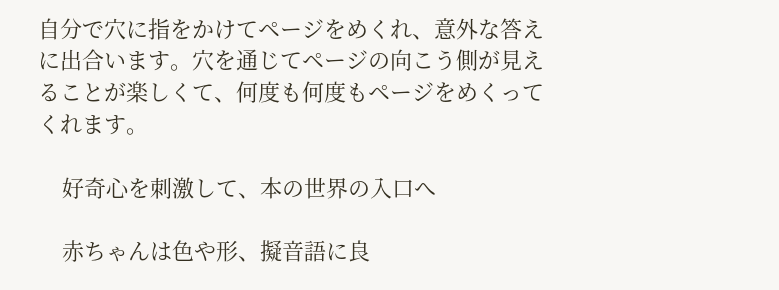自分で穴に指をかけてページをめくれ、意外な答えに出合います。穴を通じてページの向こう側が見えることが楽しくて、何度も何度もページをめくってくれます。

    好奇心を刺激して、本の世界の入口へ

    赤ちゃんは色や形、擬音語に良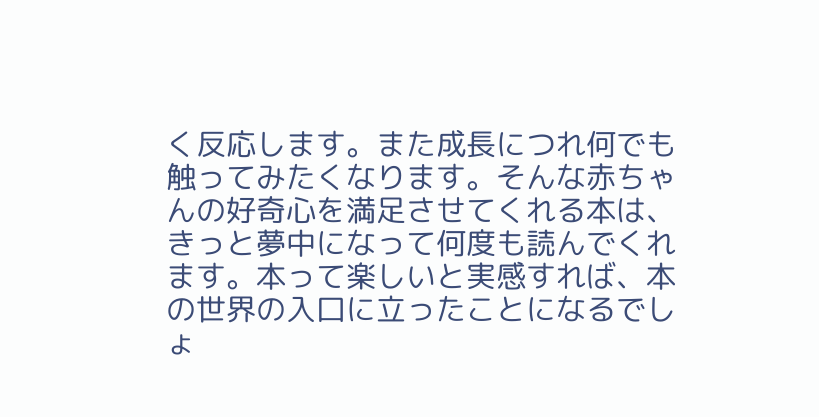く反応します。また成長につれ何でも触ってみたくなります。そんな赤ちゃんの好奇心を満足させてくれる本は、きっと夢中になって何度も読んでくれます。本って楽しいと実感すれば、本の世界の入口に立ったことになるでしょ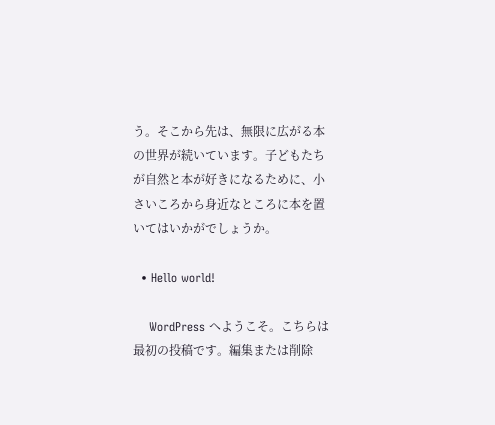う。そこから先は、無限に広がる本の世界が続いています。子どもたちが自然と本が好きになるために、小さいころから身近なところに本を置いてはいかがでしょうか。

  • Hello world!

    WordPress へようこそ。こちらは最初の投稿です。編集または削除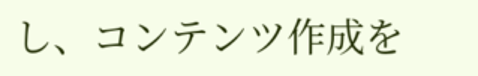し、コンテンツ作成を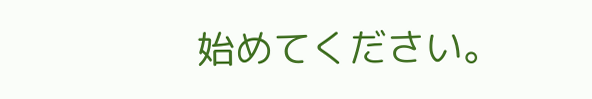始めてください。